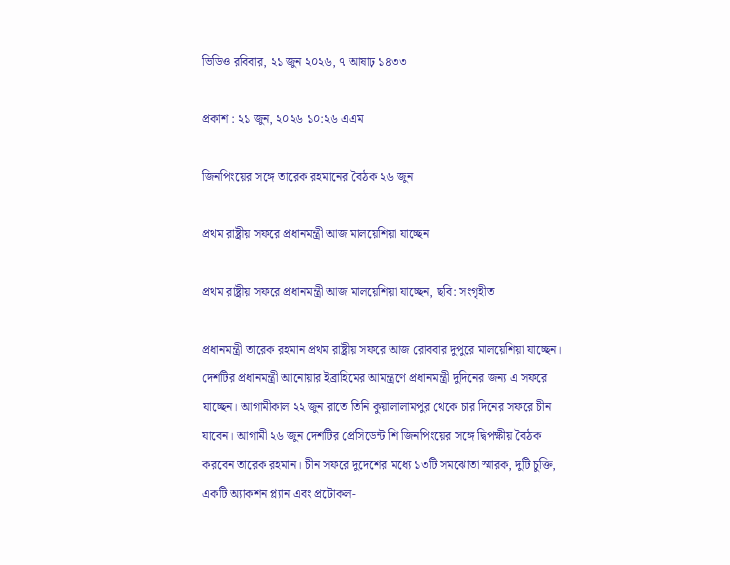ভিডিও রবিবার, ২১ জুন ২০২৬, ৭ আষাঢ় ১৪৩৩

প্রকাশ : ২১ জুন, ২০২৬ ১০:২৬ এএম

জিনপিংয়ের সঙ্গে তারেক রহমানের বৈঠক ২৬ জুন

প্রথম রাষ্ট্রীয় সফরে প্রধানমন্ত্রী আজ মালয়েশিয়া যাচ্ছেন

প্রথম রাষ্ট্রীয় সফরে প্রধানমন্ত্রী আজ মালয়েশিয়া যাচ্ছেন, ছবি: সংগৃহীত

প্রধানমন্ত্রী তারেক রহমান প্রথম রাষ্ট্রীয় সফরে আজ রোববার দুপুরে মালয়েশিয়া যাচ্ছেন। দেশটির প্রধানমন্ত্রী আনোয়ার ইব্রাহিমের আমন্ত্রণে প্রধানমন্ত্রী দুদিনের জন্য এ সফরে যাচ্ছেন। আগামীকাল ২২ জুন রাতে তিনি কুয়ালালামপুর থেকে চার দিনের সফরে চীন যাবেন। আগামী ২৬ জুন দেশটির প্রেসিডেন্ট শি জিনপিংয়ের সঙ্গে দ্বিপক্ষীয় বৈঠক করবেন তারেক রহমান। চীন সফরে দুদেশের মধ্যে ১৩টি সমঝোতা স্মারক, দুটি চুক্তি, একটি অ্যাকশন প্ল্যান এবং প্রটোকল-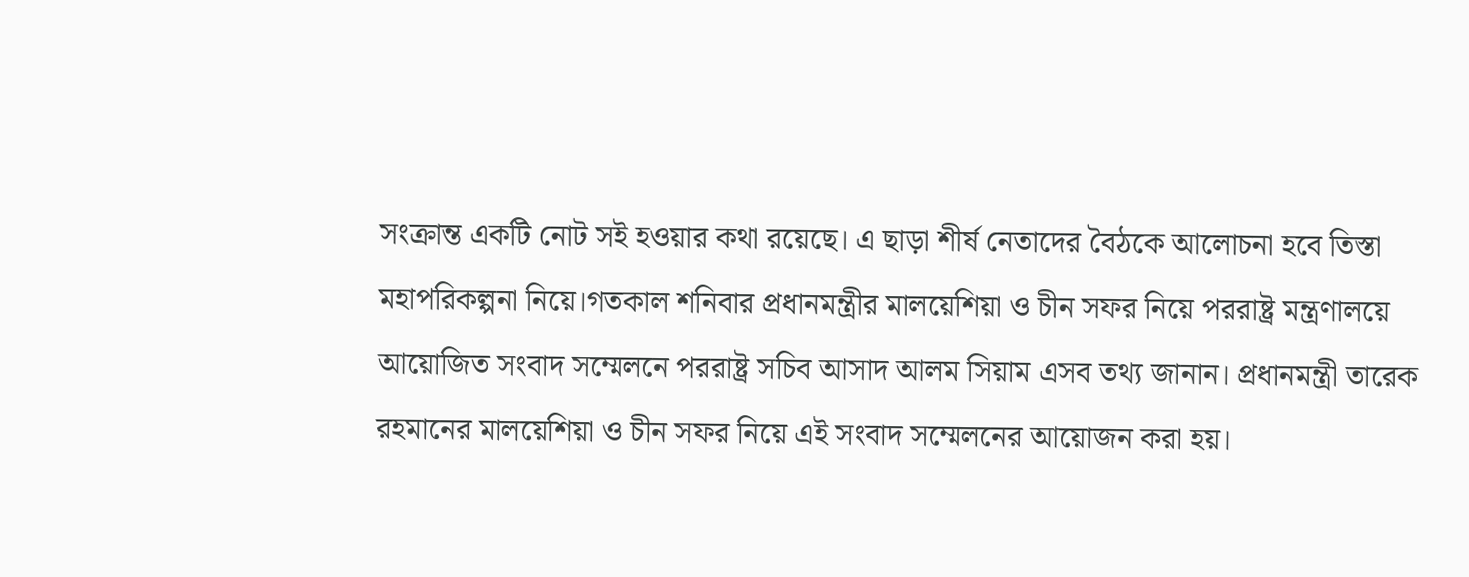সংক্রান্ত একটি নোট সই হওয়ার কথা রয়েছে। এ ছাড়া শীর্ষ নেতাদের বৈঠকে আলোচনা হবে তিস্তা মহাপরিকল্পনা নিয়ে।গতকাল শনিবার প্রধানমন্ত্রীর মালয়েশিয়া ও চীন সফর নিয়ে পররাষ্ট্র মন্ত্রণালয়ে আয়োজিত সংবাদ সম্মেলনে পররাষ্ট্র সচিব আসাদ আলম সিয়াম এসব তথ্য জানান। প্রধানমন্ত্রী তারেক রহমানের মালয়েশিয়া ও চীন সফর নিয়ে এই সংবাদ সম্মেলনের আয়োজন করা হয়।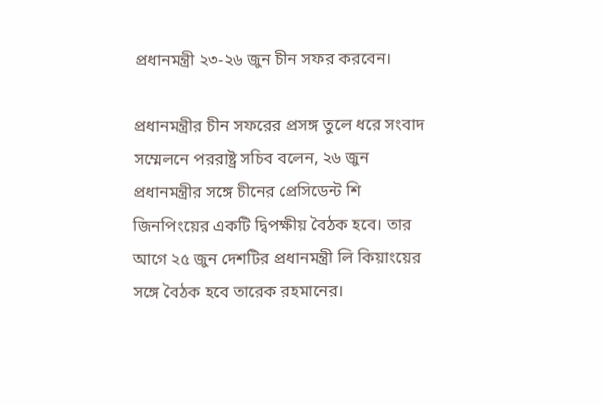প্রধানমন্ত্রী ২৩-২৬ জুন চীন সফর করবেন।

প্রধানমন্ত্রীর চীন সফরের প্রসঙ্গ তুলে ধরে সংবাদ সম্মেলনে পররাষ্ট্র সচিব বলেন, ২৬ জুন প্রধানমন্ত্রীর সঙ্গে চীনের প্রেসিডেন্ট শি জিনপিংয়ের একটি দ্বিপক্ষীয় বৈঠক হবে। তার আগে ২৫ জুন দেশটির প্রধানমন্ত্রী লি কিয়াংয়ের সঙ্গে বৈঠক হবে তারেক রহমানের।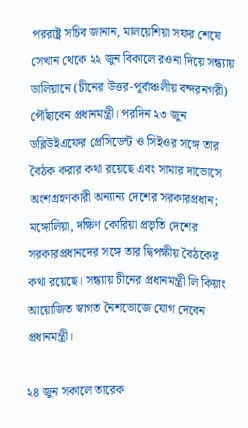পররাষ্ট্র সচিব জানান, মালয়েশিয়া সফর শেষে সেখান থেকে ২২ জুন বিকালে রওনা দিয়ে সন্ধ্যায় ডালিয়ানে (চীনের উত্তর-পূর্বাঞ্চলীয় বন্দরনগরী) পৌঁছাবেন প্রধানমন্ত্রী। পরদিন ২৩ জুন ডব্লিউইএফের প্রেসিডেন্ট ও সিইওর সঙ্গে তার বৈঠক করার কথা রয়েছে এবং সামার দাভোসে অংশগ্রহণকারী অন্যান্য দেশের সরকারপ্রধান; মঙ্গোলিয়া, দক্ষিণ কোরিয়া প্রভৃতি দেশের সরকারপ্রধানদের সঙ্গে তার দ্বিপক্ষীয় বৈঠকের কথা রয়েছে। সন্ধ্যায় চীনের প্রধানমন্ত্রী লি কিয়াং আয়োজিত স্বাগত নৈশভোজে যোগ দেবেন প্রধানমন্ত্রী।

২৪ জুন সকালে তারেক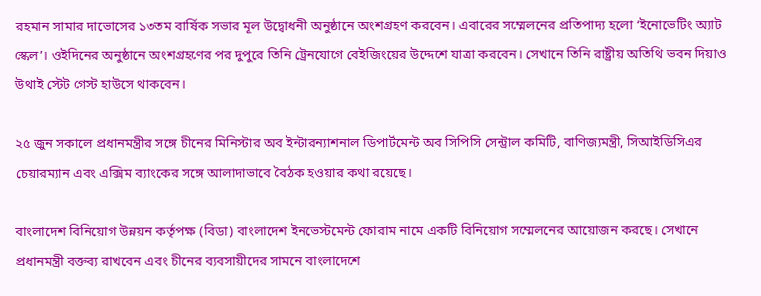রহমান সামার দাভোসের ১৩তম বার্ষিক সভার মূল উদ্বোধনী অনুষ্ঠানে অংশগ্রহণ করবেন। এবারের সম্মেলনের প্রতিপাদ্য হলো ‘ইনোভেটিং অ্যাট স্কেল’। ওইদিনের অনুষ্ঠানে অংশগ্রহণের পর দুপুরে তিনি ট্রেনযোগে বেইজিংয়ের উদ্দেশে যাত্রা করবেন। সেখানে তিনি রাষ্ট্রীয় অতিথি ভবন দিয়াও উথাই স্টেট গেস্ট হাউসে থাকবেন।

২৫ জুন সকালে প্রধানমন্ত্রীর সঙ্গে চীনের মিনিস্টার অব ইন্টারন্যাশনাল ডিপার্টমেন্ট অব সিপিসি সেন্ট্রাল কমিটি, বাণিজ্যমন্ত্রী, সিআইডিসিএর চেয়ারম্যান এবং এক্সিম ব্যাংকের সঙ্গে আলাদাভাবে বৈঠক হওয়ার কথা রয়েছে।

বাংলাদেশ বিনিয়োগ উন্নয়ন কর্তৃপক্ষ (বিডা) বাংলাদেশ ইনভেস্টমেন্ট ফোরাম নামে একটি বিনিয়োগ সম্মেলনের আয়োজন করছে। সেখানে প্রধানমন্ত্রী বক্তব্য রাখবেন এবং চীনের ব্যবসায়ীদের সামনে বাংলাদেশে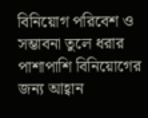বিনিয়োগ পরিবেশ ও সম্ভাবনা তুলে ধরার পাশাপাশি বিনিয়োগের জন্য আহ্বান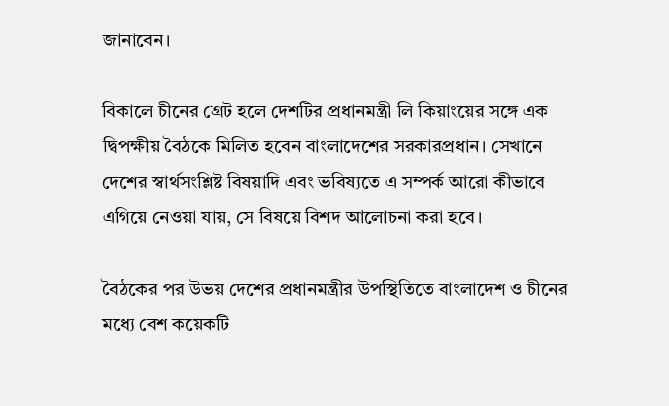জানাবেন।

বিকালে চীনের গ্রেট হলে দেশটির প্রধানমন্ত্রী লি কিয়াংয়ের সঙ্গে এক দ্বিপক্ষীয় বৈঠকে মিলিত হবেন বাংলাদেশের সরকারপ্রধান। সেখানে দেশের স্বার্থসংশ্লিষ্ট বিষয়াদি এবং ভবিষ্যতে এ সম্পর্ক আরো কীভাবে এগিয়ে নেওয়া যায়, সে বিষয়ে বিশদ আলোচনা করা হবে।

বৈঠকের পর উভয় দেশের প্রধানমন্ত্রীর উপস্থিতিতে বাংলাদেশ ও চীনের মধ্যে বেশ কয়েকটি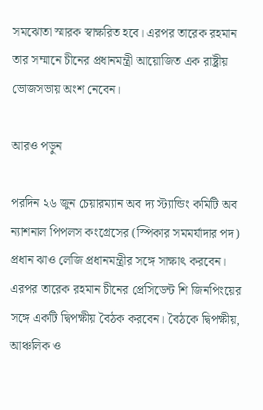সমঝোতা স্মারক স্বাক্ষরিত হবে। এরপর তারেক রহমান তার সম্মানে চীনের প্রধানমন্ত্রী আয়োজিত এক রাষ্ট্রীয় ভোজসভায় অংশ নেবেন।

আরও পড়ুন

পরদিন ২৬ জুন চেয়ারম্যান অব দ্য স্ট্যান্ডিং কমিটি অব ন্যাশনাল পিপলস কংগ্রেসের (স্পিকার সমমর্যাদার পদ) প্রধান ঝাও লেজি প্রধানমন্ত্রীর সঙ্গে সাক্ষাৎ করবেন। এরপর তারেক রহমান চীনের প্রেসিডেন্ট শি জিনপিংয়ের সঙ্গে একটি দ্বিপক্ষীয় বৈঠক করবেন। বৈঠকে দ্বিপক্ষীয়, আঞ্চলিক ও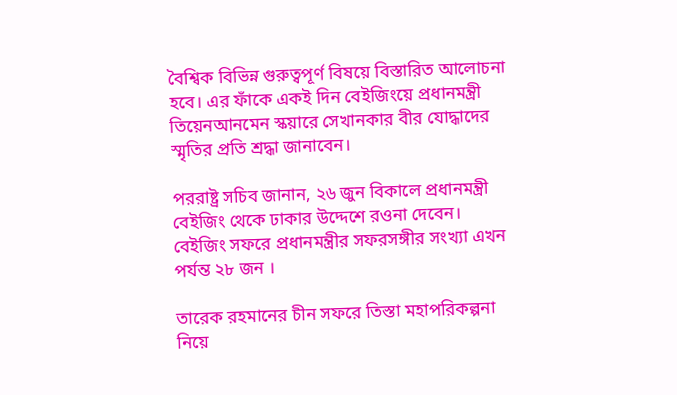বৈশ্বিক বিভিন্ন গুরুত্বপূর্ণ বিষয়ে বিস্তারিত আলোচনা হবে। এর ফাঁকে একই দিন বেইজিংয়ে প্রধানমন্ত্রী তিয়েনআনমেন স্কয়ারে সেখানকার বীর যোদ্ধাদের স্মৃতির প্রতি শ্রদ্ধা জানাবেন।

পররাষ্ট্র সচিব জানান, ২৬ জুন বিকালে প্রধানমন্ত্রী বেইজিং থেকে ঢাকার উদ্দেশে রওনা দেবেন। বেইজিং সফরে প্রধানমন্ত্রীর সফরসঙ্গীর সংখ্যা এখন পর্যন্ত ২৮ জন ।

তারেক রহমানের চীন সফরে তিস্তা মহাপরিকল্পনা নিয়ে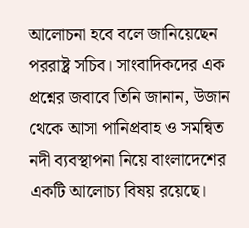আলোচনা হবে বলে জানিয়েছেন পররাষ্ট্র সচিব। সাংবাদিকদের এক প্রশ্নের জবাবে তিনি জানান, উজান থেকে আসা পানিপ্রবাহ ও সমন্বিত নদী ব্যবস্থাপনা নিয়ে বাংলাদেশের একটি আলোচ্য বিষয় রয়েছে।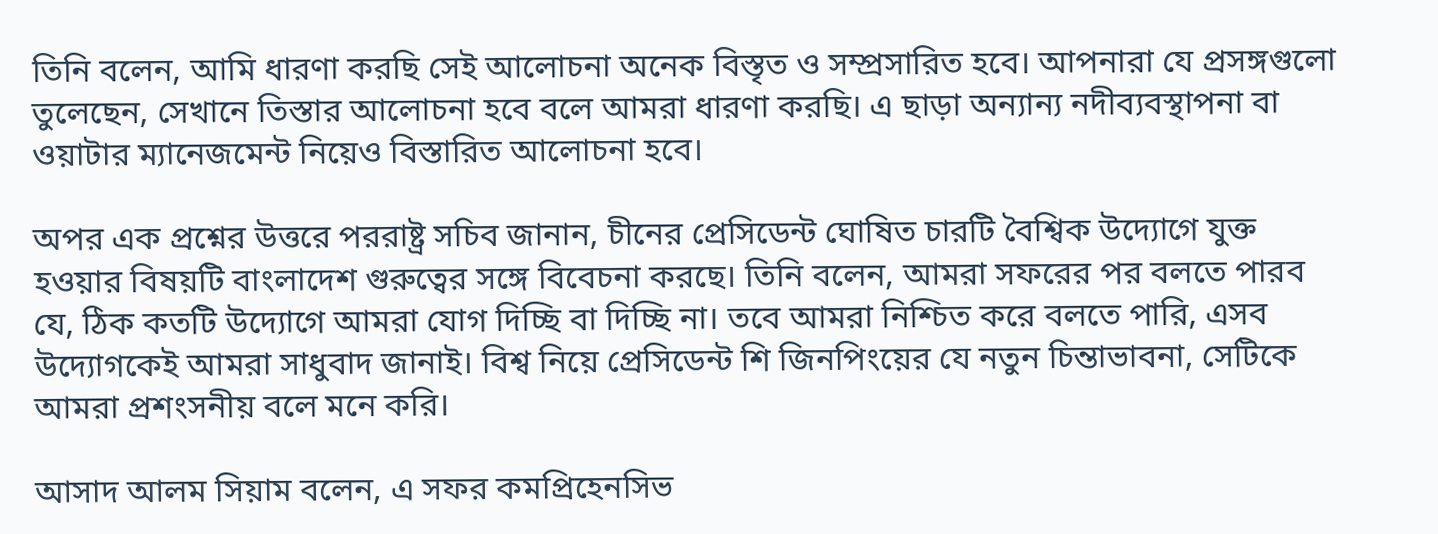তিনি বলেন, আমি ধারণা করছি সেই আলোচনা অনেক বিস্তৃত ও সম্প্রসারিত হবে। আপনারা যে প্রসঙ্গগুলো তুলেছেন, সেখানে তিস্তার আলোচনা হবে বলে আমরা ধারণা করছি। এ ছাড়া অন্যান্য নদীব্যবস্থাপনা বা ওয়াটার ম্যানেজমেন্ট নিয়েও বিস্তারিত আলোচনা হবে।

অপর এক প্রশ্নের উত্তরে পররাষ্ট্র সচিব জানান, চীনের প্রেসিডেন্ট ঘোষিত চারটি বৈশ্বিক উদ্যোগে যুক্ত হওয়ার বিষয়টি বাংলাদেশ গুরুত্বের সঙ্গে বিবেচনা করছে। তিনি বলেন, আমরা সফরের পর বলতে পারব যে, ঠিক কতটি উদ্যোগে আমরা যোগ দিচ্ছি বা দিচ্ছি না। তবে আমরা নিশ্চিত করে বলতে পারি, এসব উদ্যোগকেই আমরা সাধুবাদ জানাই। বিশ্ব নিয়ে প্রেসিডেন্ট শি জিনপিংয়ের যে নতুন চিন্তাভাবনা, সেটিকে আমরা প্রশংসনীয় বলে মনে করি।

আসাদ আলম সিয়াম বলেন, এ সফর কমপ্রিহেনসিভ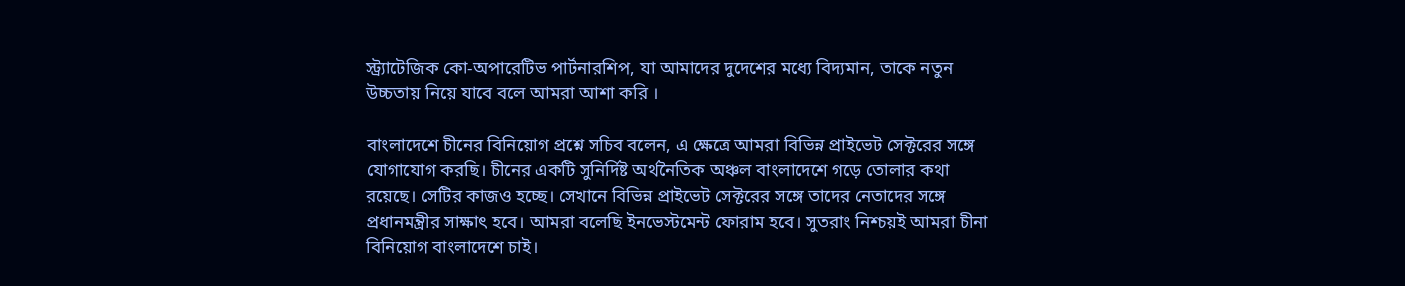স্ট্র্যাটেজিক কো-অপারেটিভ পার্টনারশিপ, যা আমাদের দুদেশের মধ্যে বিদ্যমান, তাকে নতুন উচ্চতায় নিয়ে যাবে বলে আমরা আশা করি ।

বাংলাদেশে চীনের বিনিয়োগ প্রশ্নে সচিব বলেন, এ ক্ষেত্রে আমরা বিভিন্ন প্রাইভেট সেক্টরের সঙ্গে যোগাযোগ করছি। চীনের একটি সুনির্দিষ্ট অর্থনৈতিক অঞ্চল বাংলাদেশে গড়ে তোলার কথা রয়েছে। সেটির কাজও হচ্ছে। সেখানে বিভিন্ন প্রাইভেট সেক্টরের সঙ্গে তাদের নেতাদের সঙ্গে প্রধানমন্ত্রীর সাক্ষাৎ হবে। আমরা বলেছি ইনভেস্টমেন্ট ফোরাম হবে। সুতরাং নিশ্চয়ই আমরা চীনা বিনিয়োগ বাংলাদেশে চাই।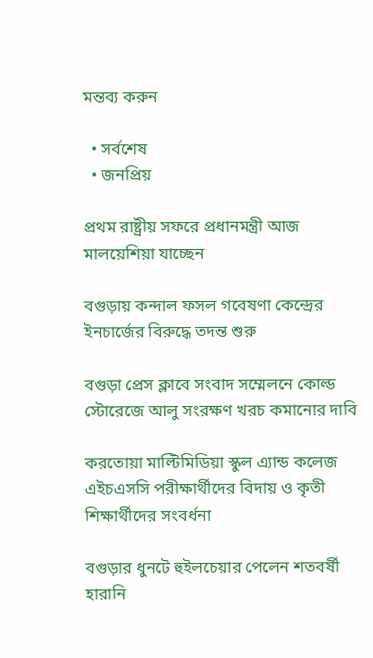মন্তব্য করুন

  • সর্বশেষ
  • জনপ্রিয়

প্রথম রাষ্ট্রীয় সফরে প্রধানমন্ত্রী আজ মালয়েশিয়া যাচ্ছেন

বগুড়ায় কন্দাল ফসল গবেষণা কেন্দ্রের ইনচার্জের বিরুদ্ধে তদন্ত শুরু

বগুড়া প্রেস ক্লাবে সংবাদ সম্মেলনে কোল্ড স্টোরেজে আলু সংরক্ষণ খরচ কমানোর দাবি

করতোয়া মাল্টিমিডিয়া স্কুল এ্যান্ড কলেজ এইচএসসি পরীক্ষার্থীদের বিদায় ও কৃতী শিক্ষার্থীদের সংবর্ধনা

বগুড়ার ধুনটে হুইলচেয়ার পেলেন শতবর্ষী হারানি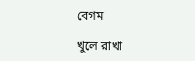বেগম

খুলে রাখা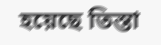হয়েছে তিস্তা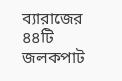ব্যারাজের ৪৪টি জলকপাট